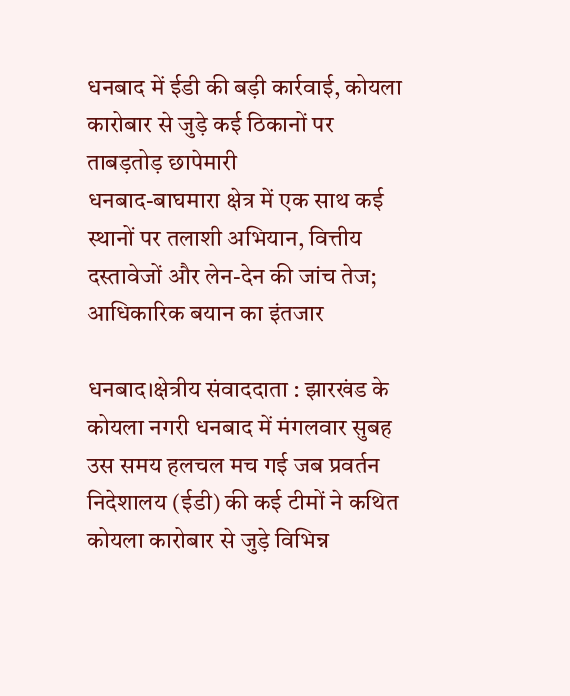धनबाद में ईडी की बड़ी कार्रवाई, कोयला कारोबार से जुड़े कई ठिकानों पर ताबड़तोड़ छापेमारी
धनबाद-बाघमारा क्षेत्र में एक साथ कई स्थानों पर तलाशी अभियान, वित्तीय दस्तावेजों और लेन-देन की जांच तेज; आधिकारिक बयान का इंतजार

धनबाद।क्षेत्रीय संवाददाता : झारखंड के कोयला नगरी धनबाद में मंगलवार सुबह उस समय हलचल मच गई जब प्रवर्तन निदेशालय (ईडी) की कई टीमों ने कथित कोयला कारोबार से जुड़े विभिन्न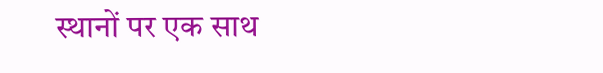स्थानों पर एक साथ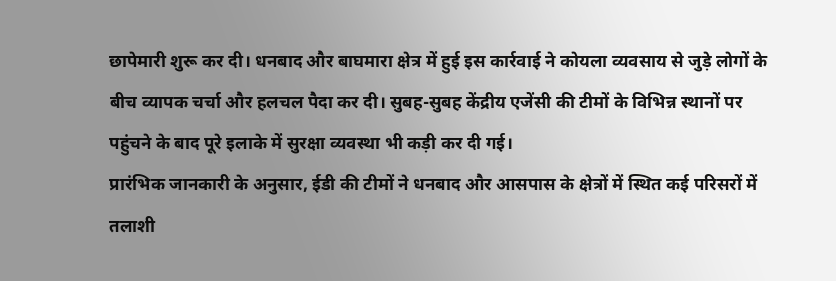छापेमारी शुरू कर दी। धनबाद और बाघमारा क्षेत्र में हुई इस कार्रवाई ने कोयला व्यवसाय से जुड़े लोगों के बीच व्यापक चर्चा और हलचल पैदा कर दी। सुबह-सुबह केंद्रीय एजेंसी की टीमों के विभिन्न स्थानों पर पहुंचने के बाद पूरे इलाके में सुरक्षा व्यवस्था भी कड़ी कर दी गई।
प्रारंभिक जानकारी के अनुसार, ईडी की टीमों ने धनबाद और आसपास के क्षेत्रों में स्थित कई परिसरों में तलाशी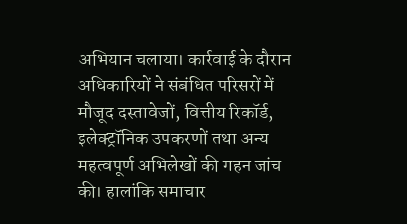अभियान चलाया। कार्रवाई के दौरान अधिकारियों ने संबंधित परिसरों में मौजूद दस्तावेजों, वित्तीय रिकॉर्ड, इलेक्ट्रॉनिक उपकरणों तथा अन्य महत्वपूर्ण अभिलेखों की गहन जांच की। हालांकि समाचार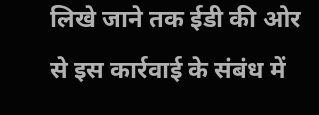लिखे जाने तक ईडी की ओर से इस कार्रवाई के संबंध में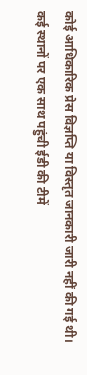कोई आधिकारिक प्रेस विज्ञप्ति या विस्तृत जानकारी जारी नहीं की गई थी।
कई स्थानों पर एक साथ पहुंची ईडी की टीमें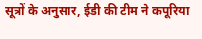सूत्रों के अनुसार, ईडी की टीम ने कपूरिया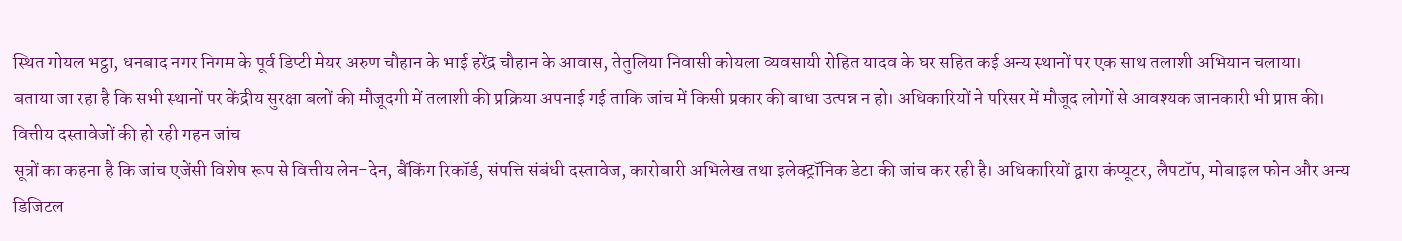स्थित गोयल भट्ठा, धनबाद नगर निगम के पूर्व डिप्टी मेयर अरुण चौहान के भाई हरेंद्र चौहान के आवास, तेतुलिया निवासी कोयला व्यवसायी रोहित यादव के घर सहित कई अन्य स्थानों पर एक साथ तलाशी अभियान चलाया।
बताया जा रहा है कि सभी स्थानों पर केंद्रीय सुरक्षा बलों की मौजूदगी में तलाशी की प्रक्रिया अपनाई गई ताकि जांच में किसी प्रकार की बाधा उत्पन्न न हो। अधिकारियों ने परिसर में मौजूद लोगों से आवश्यक जानकारी भी प्राप्त की।
वित्तीय दस्तावेजों की हो रही गहन जांच
सूत्रों का कहना है कि जांच एजेंसी विशेष रूप से वित्तीय लेन-देन, बैंकिंग रिकॉर्ड, संपत्ति संबंधी दस्तावेज, कारोबारी अभिलेख तथा इलेक्ट्रॉनिक डेटा की जांच कर रही है। अधिकारियों द्वारा कंप्यूटर, लैपटॉप, मोबाइल फोन और अन्य डिजिटल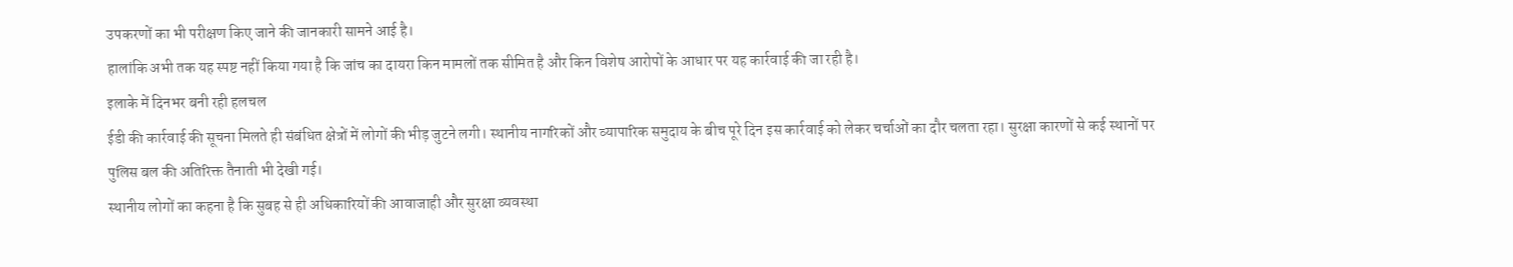उपकरणों का भी परीक्षण किए जाने की जानकारी सामने आई है।
हालांकि अभी तक यह स्पष्ट नहीं किया गया है कि जांच का दायरा किन मामलों तक सीमित है और किन विशेष आरोपों के आधार पर यह कार्रवाई की जा रही है।
इलाके में दिनभर बनी रही हलचल
ईडी की कार्रवाई की सूचना मिलते ही संबंधित क्षेत्रों में लोगों की भीड़ जुटने लगी। स्थानीय नागरिकों और व्यापारिक समुदाय के बीच पूरे दिन इस कार्रवाई को लेकर चर्चाओं का दौर चलता रहा। सुरक्षा कारणों से कई स्थानों पर पुलिस बल की अतिरिक्त तैनाती भी देखी गई।
स्थानीय लोगों का कहना है कि सुबह से ही अधिकारियों की आवाजाही और सुरक्षा व्यवस्था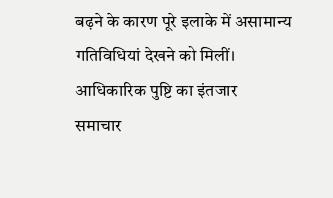बढ़ने के कारण पूरे इलाके में असामान्य गतिविधियां देखने को मिलीं।
आधिकारिक पुष्टि का इंतजार
समाचार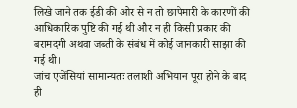लिखे जाने तक ईडी की ओर से न तो छापेमारी के कारणों की आधिकारिक पुष्टि की गई थी और न ही किसी प्रकार की बरामदगी अथवा जब्ती के संबंध में कोई जानकारी साझा की गई थी।
जांच एजेंसियां सामान्यतः तलाशी अभियान पूरा होने के बाद ही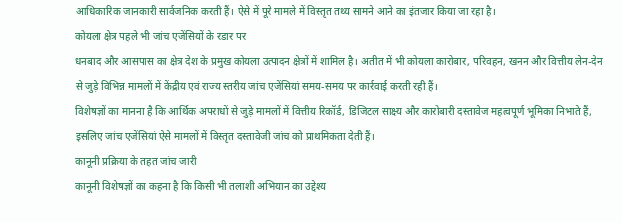आधिकारिक जानकारी सार्वजनिक करती हैं। ऐसे में पूरे मामले में विस्तृत तथ्य सामने आने का इंतजार किया जा रहा है।
कोयला क्षेत्र पहले भी जांच एजेंसियों के रडार पर
धनबाद और आसपास का क्षेत्र देश के प्रमुख कोयला उत्पादन क्षेत्रों में शामिल है। अतीत में भी कोयला कारोबार, परिवहन, खनन और वित्तीय लेन-देन से जुड़े विभिन्न मामलों में केंद्रीय एवं राज्य स्तरीय जांच एजेंसियां समय-समय पर कार्रवाई करती रही हैं।
विशेषज्ञों का मानना है कि आर्थिक अपराधों से जुड़े मामलों में वित्तीय रिकॉर्ड, डिजिटल साक्ष्य और कारोबारी दस्तावेज महत्वपूर्ण भूमिका निभाते हैं, इसलिए जांच एजेंसियां ऐसे मामलों में विस्तृत दस्तावेजी जांच को प्राथमिकता देती हैं।
कानूनी प्रक्रिया के तहत जांच जारी
कानूनी विशेषज्ञों का कहना है कि किसी भी तलाशी अभियान का उद्देश्य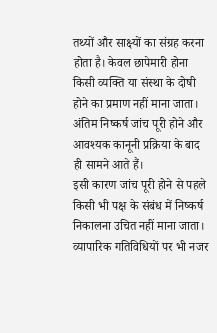तथ्यों और साक्ष्यों का संग्रह करना होता है। केवल छापेमारी होना किसी व्यक्ति या संस्था के दोषी होने का प्रमाण नहीं माना जाता। अंतिम निष्कर्ष जांच पूरी होने और आवश्यक कानूनी प्रक्रिया के बाद ही सामने आते हैं।
इसी कारण जांच पूरी होने से पहले किसी भी पक्ष के संबंध में निष्कर्ष निकालना उचित नहीं माना जाता।
व्यापारिक गतिविधियों पर भी नजर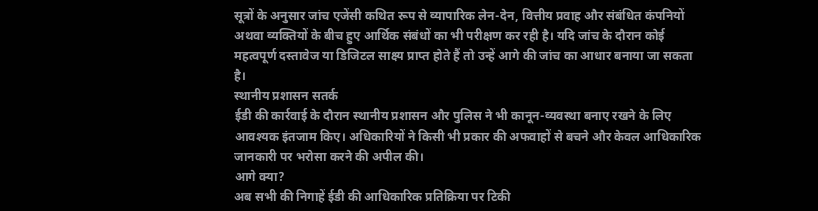सूत्रों के अनुसार जांच एजेंसी कथित रूप से व्यापारिक लेन-देन, वित्तीय प्रवाह और संबंधित कंपनियों अथवा व्यक्तियों के बीच हुए आर्थिक संबंधों का भी परीक्षण कर रही है। यदि जांच के दौरान कोई महत्वपूर्ण दस्तावेज या डिजिटल साक्ष्य प्राप्त होते हैं तो उन्हें आगे की जांच का आधार बनाया जा सकता है।
स्थानीय प्रशासन सतर्क
ईडी की कार्रवाई के दौरान स्थानीय प्रशासन और पुलिस ने भी कानून-व्यवस्था बनाए रखने के लिए आवश्यक इंतजाम किए। अधिकारियों ने किसी भी प्रकार की अफवाहों से बचने और केवल आधिकारिक जानकारी पर भरोसा करने की अपील की।
आगे क्या?
अब सभी की निगाहें ईडी की आधिकारिक प्रतिक्रिया पर टिकी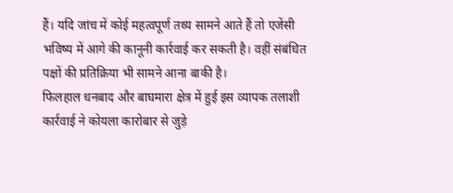हैं। यदि जांच में कोई महत्वपूर्ण तथ्य सामने आते हैं तो एजेंसी भविष्य में आगे की कानूनी कार्रवाई कर सकती है। वहीं संबंधित पक्षों की प्रतिक्रिया भी सामने आना बाकी है।
फिलहाल धनबाद और बाघमारा क्षेत्र में हुई इस व्यापक तलाशी कार्रवाई ने कोयला कारोबार से जुड़े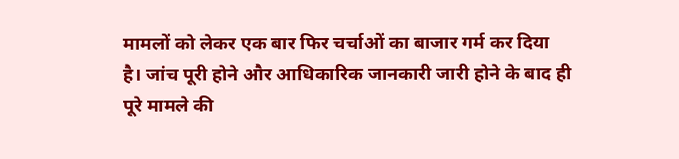मामलों को लेकर एक बार फिर चर्चाओं का बाजार गर्म कर दिया है। जांच पूरी होने और आधिकारिक जानकारी जारी होने के बाद ही पूरे मामले की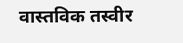वास्तविक तस्वीर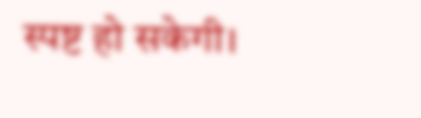स्पष्ट हो सकेगी।